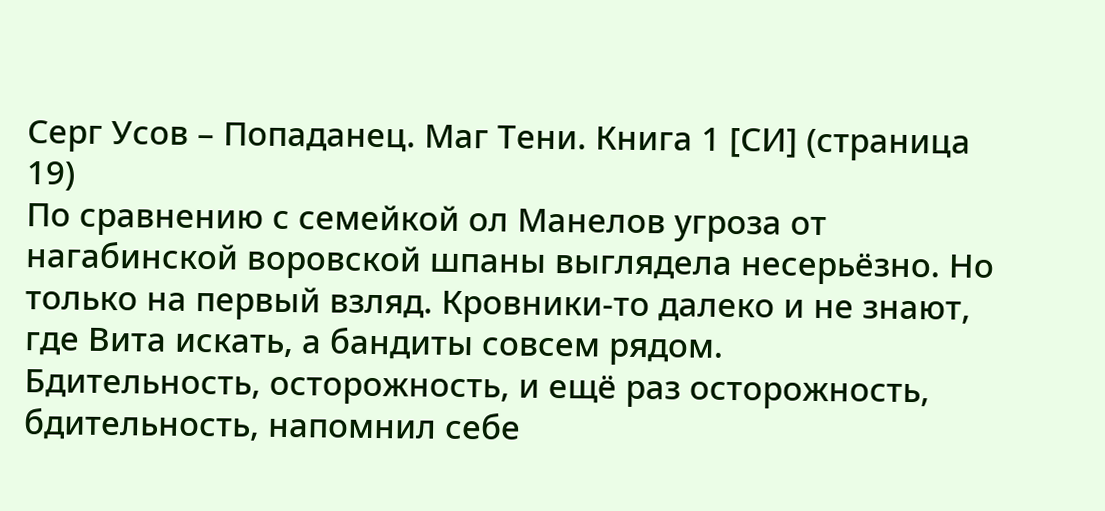Серг Усов – Попаданец. Маг Тени. Книга 1 [СИ] (страница 19)
По сравнению с семейкой ол Манелов угроза от нагабинской воровской шпаны выглядела несерьёзно. Но только на первый взляд. Кровники-то далеко и не знают, где Вита искать, а бандиты совсем рядом.
Бдительность, осторожность, и ещё раз осторожность, бдительность, напомнил себе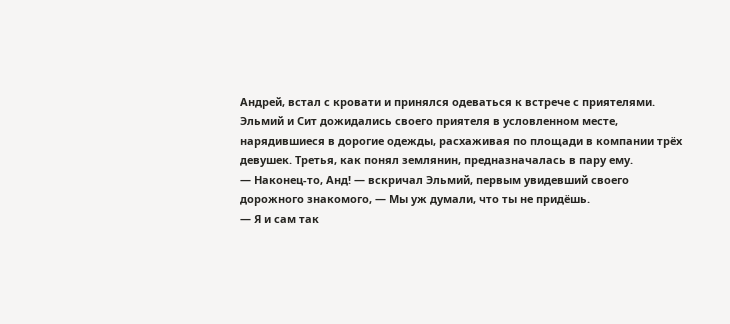Андрей, встал с кровати и принялся одеваться к встрече с приятелями.
Эльмий и Сит дожидались своего приятеля в условленном месте, нарядившиеся в дорогие одежды, расхаживая по площади в компании трёх девушек. Третья, как понял землянин, предназначалась в пару ему.
— Наконец-то, Анд! — вскричал Эльмий, первым увидевший своего дорожного знакомого, — Мы уж думали, что ты не придёшь.
— Я и сам так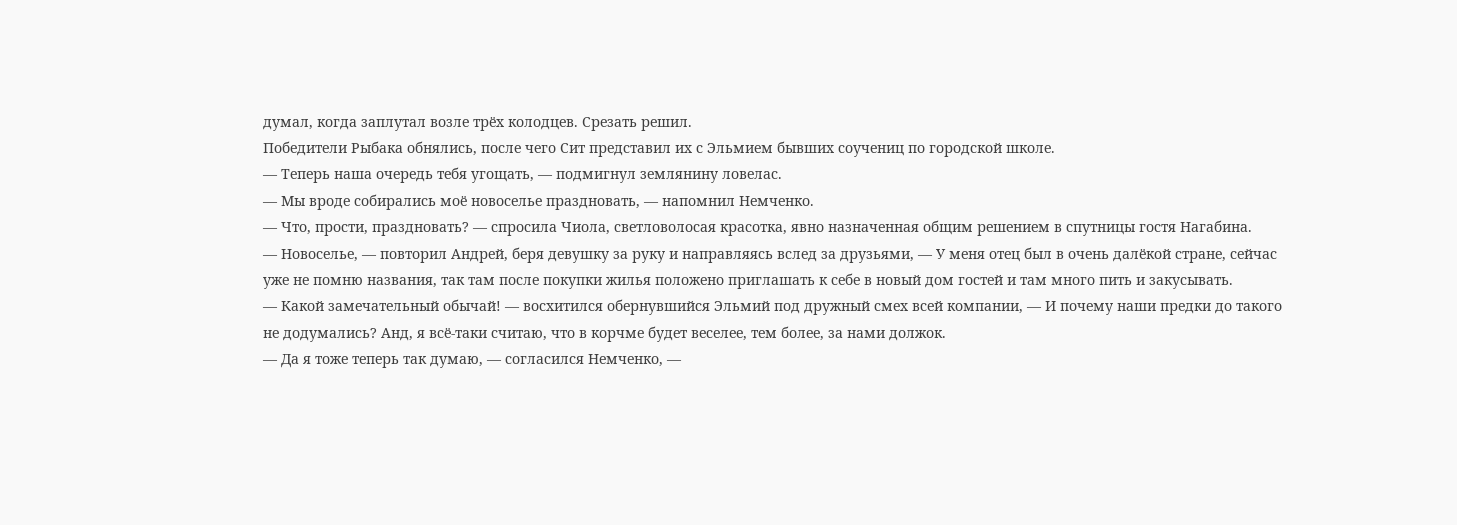думал, когда заплутал возле трёх колодцев. Срезать решил.
Победители Рыбака обнялись, после чего Сит представил их с Эльмием бывших соучениц по городской школе.
— Теперь наша очередь тебя угощать, — подмигнул землянину ловелас.
— Мы вроде собирались моё новоселье праздновать, — напомнил Немченко.
— Что, прости, праздновать? — спросила Чиола, светловолосая красотка, явно назначенная общим решением в спутницы гостя Нагабина.
— Новоселье, — повторил Андрей, беря девушку за руку и направляясь вслед за друзьями, — У меня отец был в очень далёкой стране, сейчас уже не помню названия, так там после покупки жилья положено приглашать к себе в новый дом гостей и там много пить и закусывать.
— Какой замечательный обычай! — восхитился обернувшийся Эльмий под дружный смех всей компании, — И почему наши предки до такого не додумались? Анд, я всё-таки считаю, что в корчме будет веселее, тем более, за нами должок.
— Да я тоже теперь так думаю, — согласился Немченко, —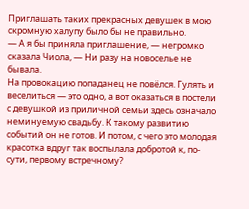Приглашать таких прекрасных девушек в мою скромную халупу было бы не правильно.
— А я бы приняла приглашение, — негромко сказала Чиола, — Ни разу на новоселье не бывала.
На провокацию попаданец не повёлся. Гулять и веселиться — это одно, а вот оказаться в постели с девушкой из приличной семьи здесь означало неминуемую свадьбу. К такому развитию событий он не готов. И потом, с чего это молодая красотка вдруг так воспылала добротой к, по-сути, первому встречному?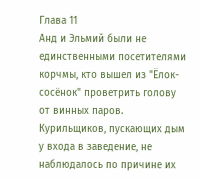Глава 11
Анд и Эльмий были не единственными посетителями корчмы, кто вышел из "Ёлок-сосёнок" проветрить голову от винных паров. Курильщиков, пускающих дым у входа в заведение, не наблюдалось по причине их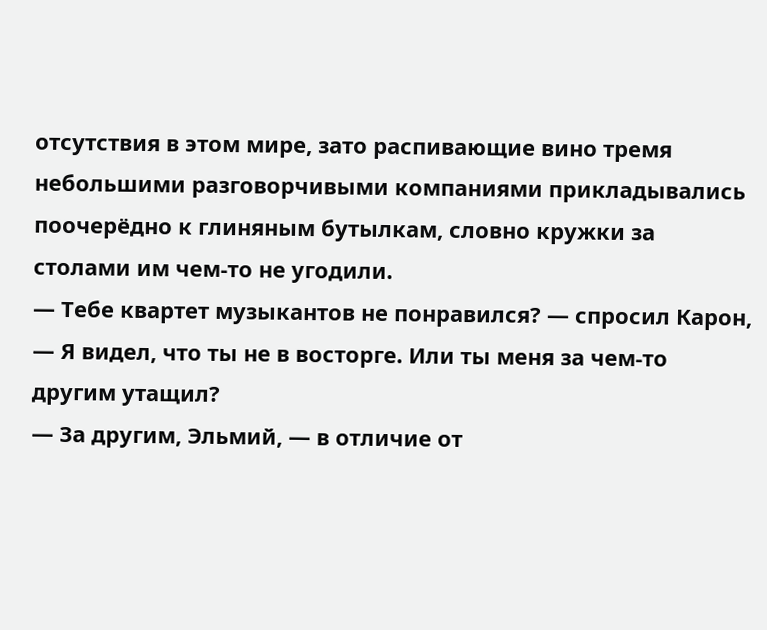отсутствия в этом мире, зато распивающие вино тремя небольшими разговорчивыми компаниями прикладывались поочерёдно к глиняным бутылкам, словно кружки за столами им чем-то не угодили.
— Тебе квартет музыкантов не понравился? — спросил Карон, — Я видел, что ты не в восторге. Или ты меня за чем-то другим утащил?
— За другим, Эльмий, — в отличие от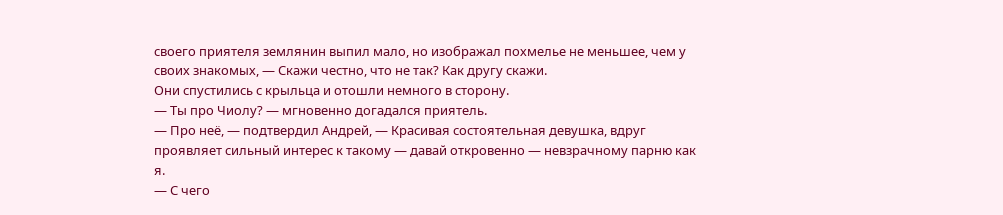своего приятеля землянин выпил мало, но изображал похмелье не меньшее, чем у своих знакомых, — Скажи честно, что не так? Как другу скажи.
Они спустились с крыльца и отошли немного в сторону.
— Ты про Чиолу? — мгновенно догадался приятель.
— Про неё, — подтвердил Андрей, — Красивая состоятельная девушка, вдруг проявляет сильный интерес к такому — давай откровенно — невзрачному парню как я.
— С чего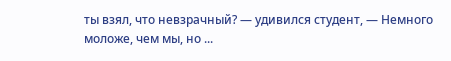ты взял, что невзрачный? — удивился студент, — Немного моложе, чем мы, но ...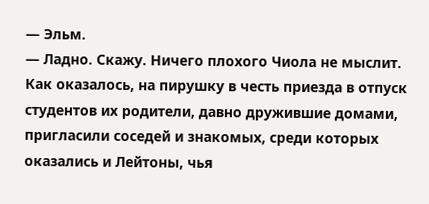— Эльм.
— Ладно. Скажу. Ничего плохого Чиола не мыслит.
Как оказалось, на пирушку в честь приезда в отпуск студентов их родители, давно дружившие домами, пригласили соседей и знакомых, среди которых оказались и Лейтоны, чья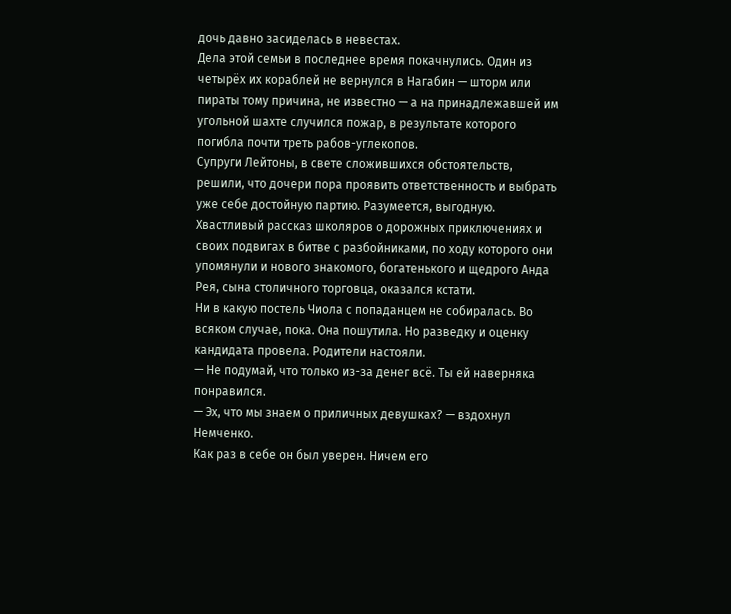дочь давно засиделась в невестах.
Дела этой семьи в последнее время покачнулись. Один из четырёх их кораблей не вернулся в Нагабин — шторм или пираты тому причина, не известно — а на принадлежавшей им угольной шахте случился пожар, в результате которого погибла почти треть рабов-углекопов.
Супруги Лейтоны, в свете сложившихся обстоятельств, решили, что дочери пора проявить ответственность и выбрать уже себе достойную партию. Разумеется, выгодную.
Хвастливый рассказ школяров о дорожных приключениях и своих подвигах в битве с разбойниками, по ходу которого они упомянули и нового знакомого, богатенького и щедрого Анда Рея, сына столичного торговца, оказался кстати.
Ни в какую постель Чиола с попаданцем не собиралась. Во всяком случае, пока. Она пошутила. Но разведку и оценку кандидата провела. Родители настояли.
— Не подумай, что только из-за денег всё. Ты ей наверняка понравился.
— Эх, что мы знаем о приличных девушках? — вздохнул Немченко.
Как раз в себе он был уверен. Ничем его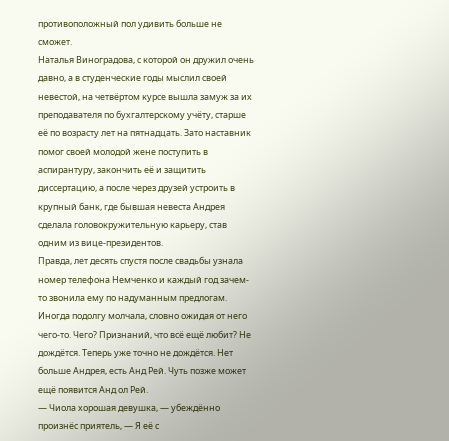противоположный пол удивить больше не сможет.
Наталья Виноградова, с которой он дружил очень давно, а в студенческие годы мыслил своей невестой, на четвёртом курсе вышла замуж за их преподавателя по бухгалтерскому учёту, старше её по возрасту лет на пятнадцать. Зато наставник помог своей молодой жене поступить в аспирантуру, закончить её и защитить диссертацию, а после через друзей устроить в крупный банк, где бывшая невеста Андрея сделала головокружительную карьеру, став одним из вице-президентов.
Правда, лет десять спустя после свадьбы узнала номер телефона Немченко и каждый год зачем-то звонила ему по надуманным предлогам. Иногда подолгу молчала, словно ожидая от него чего-то. Чего? Признаний, что всё ещё любит? Не дождётся. Теперь уже точно не дождётся. Нет больше Андрея, есть Анд Рей. Чуть позже может ещё появится Анд ол Рей.
— Чиола хорошая девушка, — убеждённо произнёс приятель, — Я её с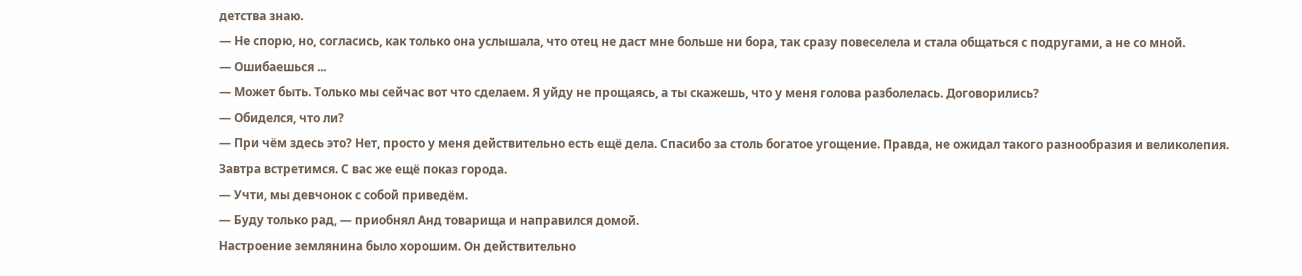детства знаю.
— Не спорю, но, согласись, как только она услышала, что отец не даст мне больше ни бора, так сразу повеселела и стала общаться с подругами, а не со мной.
— Ошибаешься ...
— Может быть. Только мы сейчас вот что сделаем. Я уйду не прощаясь, а ты скажешь, что у меня голова разболелась. Договорились?
— Обиделся, что ли?
— При чём здесь это? Нет, просто у меня действительно есть ещё дела. Спасибо за столь богатое угощение. Правда, не ожидал такого разнообразия и великолепия. Завтра встретимся. С вас же ещё показ города.
— Учти, мы девчонок с собой приведём.
— Буду только рад, — приобнял Анд товарища и направился домой.
Настроение землянина было хорошим. Он действительно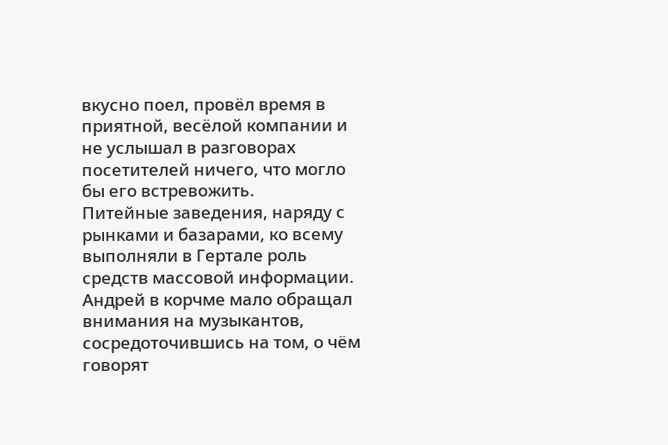вкусно поел, провёл время в приятной, весёлой компании и не услышал в разговорах посетителей ничего, что могло бы его встревожить.
Питейные заведения, наряду с рынками и базарами, ко всему выполняли в Гертале роль средств массовой информации.
Андрей в корчме мало обращал внимания на музыкантов, сосредоточившись на том, о чём говорят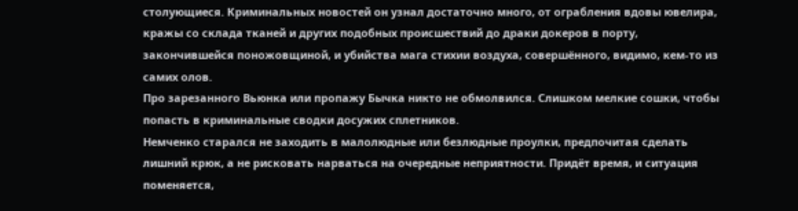столующиеся. Криминальных новостей он узнал достаточно много, от ограбления вдовы ювелира, кражы со склада тканей и других подобных происшествий до драки докеров в порту, закончившейся поножовщиной, и убийства мага стихии воздуха, совершённого, видимо, кем-то из самих олов.
Про зарезанного Вьюнка или пропажу Бычка никто не обмолвился. Слишком мелкие сошки, чтобы попасть в криминальные сводки досужих сплетников.
Немченко старался не заходить в малолюдные или безлюдные проулки, предпочитая сделать лишний крюк, а не рисковать нарваться на очередные неприятности. Придёт время, и ситуация поменяется,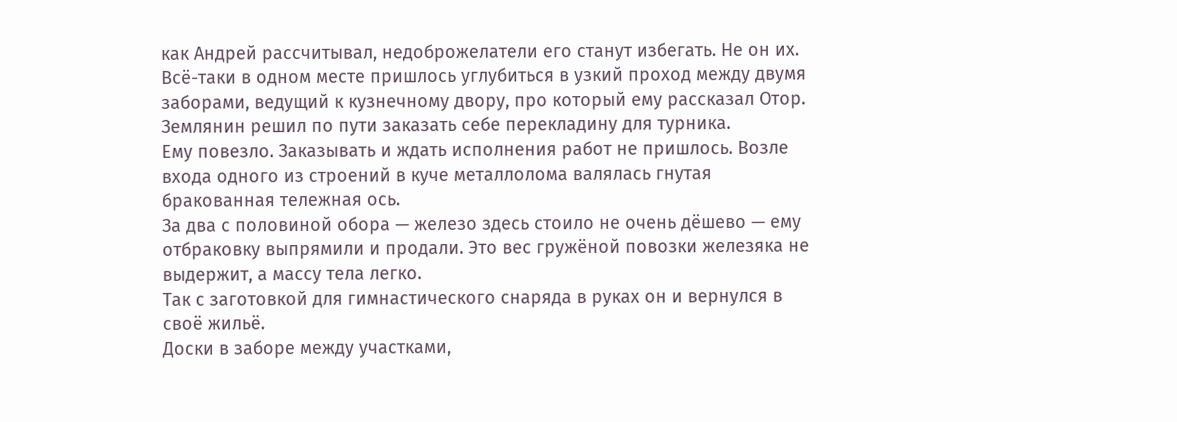как Андрей рассчитывал, недоброжелатели его станут избегать. Не он их.
Всё-таки в одном месте пришлось углубиться в узкий проход между двумя заборами, ведущий к кузнечному двору, про который ему рассказал Отор. Землянин решил по пути заказать себе перекладину для турника.
Ему повезло. Заказывать и ждать исполнения работ не пришлось. Возле входа одного из строений в куче металлолома валялась гнутая бракованная тележная ось.
За два с половиной обора — железо здесь стоило не очень дёшево — ему отбраковку выпрямили и продали. Это вес гружёной повозки железяка не выдержит, а массу тела легко.
Так с заготовкой для гимнастического снаряда в руках он и вернулся в своё жильё.
Доски в заборе между участками,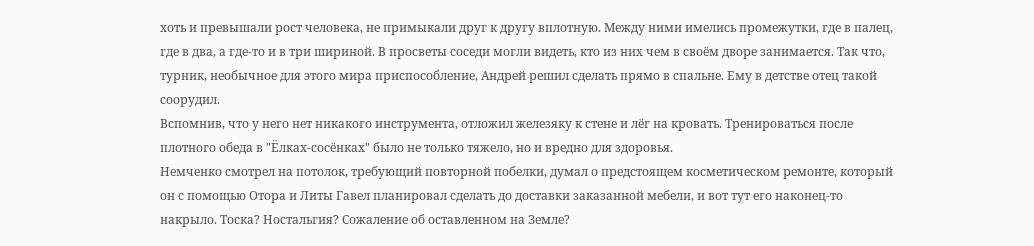хоть и превышали рост человека, не примыкали друг к другу вплотную. Между ними имелись промежутки, где в палец, где в два, а где-то и в три шириной. В просветы соседи могли видеть, кто из них чем в своём дворе занимается. Так что, турник, необычное для этого мира приспособление, Андрей решил сделать прямо в спальне. Ему в детстве отец такой соорудил.
Вспомнив, что у него нет никакого инструмента, отложил железяку к стене и лёг на кровать. Тренироваться после плотного обеда в "Ёлках-сосёнках" было не только тяжело, но и вредно для здоровья.
Немченко смотрел на потолок, требующий повторной побелки, думал о предстоящем косметическом ремонте, который он с помощью Отора и Литы Гавел планировал сделать до доставки заказанной мебели, и вот тут его наконец-то накрыло. Тоска? Ностальгия? Сожаление об оставленном на Земле?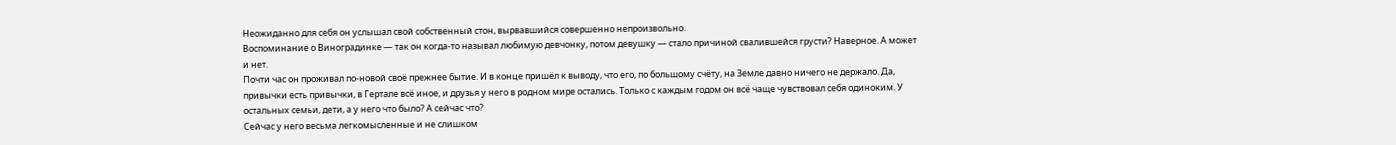Неожиданно для себя он услышал свой собственный стон, вырвавшийся совершенно непроизвольно.
Воспоминание о Виноградинке — так он когда-то называл любимую девчонку, потом девушку — стало причиной свалившейся грусти? Наверное. А может и нет.
Почти час он проживал по-новой своё прежнее бытие. И в конце пришёл к выводу, что его, по большому счёту, на Земле давно ничего не держало. Да, привычки есть привычки, в Гертале всё иное, и друзья у него в родном мире остались. Только с каждым годом он всё чаще чувствовал себя одиноким. У остальных семьи, дети, а у него что было? А сейчас что?
Сейчас у него весьма легкомысленные и не слишком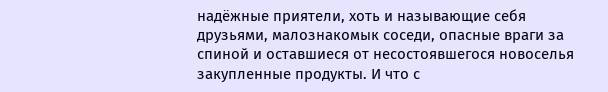надёжные приятели, хоть и называющие себя друзьями, малознакомык соседи, опасные враги за спиной и оставшиеся от несостоявшегося новоселья закупленные продукты. И что с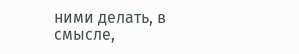ними делать, в смысле,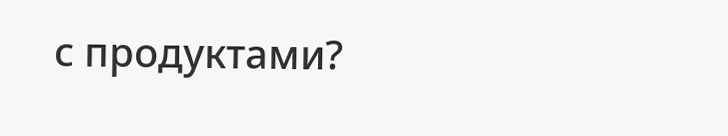с продуктами?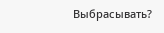Выбрасывать?